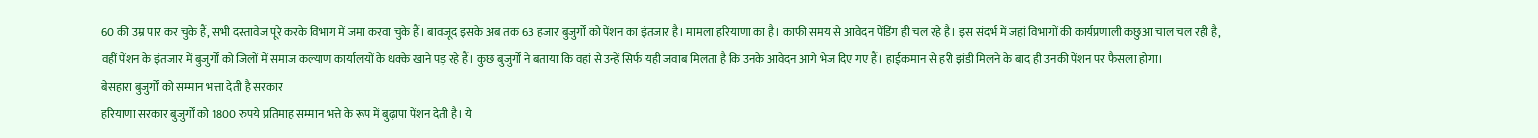60 की उम्र पार कर चुके हैं, सभी दस्तावेज पूरे करके विभाग में जमा करवा चुके हैं। बावजूद इसके अब तक 63 हजार बुजुर्गों को पेंशन का इंतजार है। मामला हरियाणा का है। काफी समय से आवेदन पेंडिंग ही चल रहे है। इस संदर्भ में जहां विभागों की कार्यप्रणाली कछुआ चाल चल रही है,
वहीं पेंशन के इंतजार में बुजुर्गों को जिलों में समाज कल्याण कार्यालयों के धक्के खाने पड़ रहे हैं। कुछ बुजुर्गों ने बताया कि वहां से उन्हें सिर्फ यही जवाब मिलता है कि उनके आवेदन आगे भेज दिए गए हैं। हाईकमान से हरी झंडी मिलने के बाद ही उनकी पेंशन पर फैसला होगा।
बेसहारा बुजुर्गों को सम्मान भत्ता देती है सरकार
हरियाणा सरकार बुजुर्गों को 1800 रुपये प्रतिमाह सम्मान भत्ते के रूप में बुढ़ापा पेंशन देती है। ये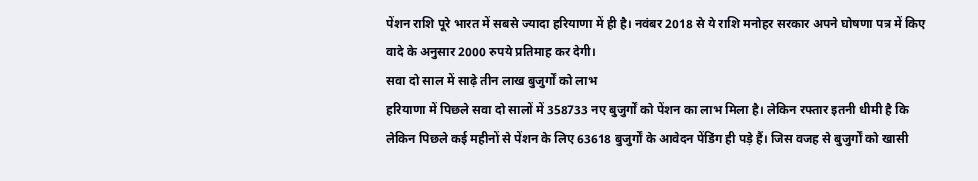पेंशन राशि पूरे भारत में सबसे ज्यादा हरियाणा में ही है। नवंबर 2018 से ये राशि मनोहर सरकार अपने घोषणा पत्र में किए वादे के अनुसार 2000 रुपये प्रतिमाह कर देगी।
सवा दो साल में साढ़े तीन लाख बुजुर्गों को लाभ
हरियाणा में पिछले सवा दो सालों में 358733 नए बुजुर्गों को पेंशन का लाभ मिला है। लेकिन रफ्तार इतनी धीमी है कि लेकिन पिछले कई महीनों से पेंशन के लिए 63618 बुजुर्गों के आवेदन पेंडिंग ही पड़े हैं। जिस वजह से बुजुर्गों को खासी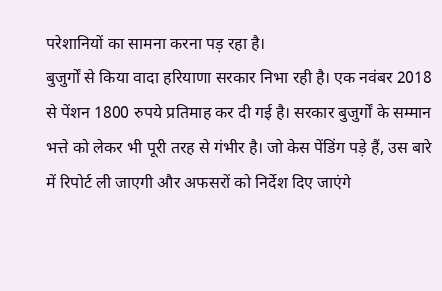परेशानियों का सामना करना पड़ रहा है।
बुजुर्गों से किया वादा हरियाणा सरकार निभा रही है। एक नवंबर 2018 से पेंशन 1800 रुपये प्रतिमाह कर दी गई है। सरकार बुजुर्गों के सम्मान भत्ते को लेकर भी पूरी तरह से गंभीर है। जो केस पेंडिंग पड़े हैं, उस बारे में रिपोर्ट ली जाएगी और अफसरों को निर्देश दिए जाएंगे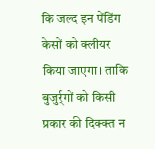कि जल्द इन पेंडिंग केसों को क्लीयर किया जाएगा। ताकि बुजुर्र्गों को किसी प्रकार की दिक्क्त न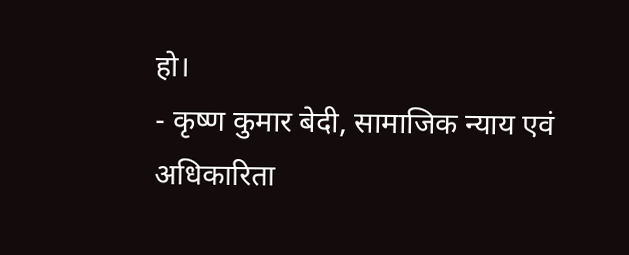हो।
- कृष्ण कुमार बेदी, सामाजिक न्याय एवं अधिकारिता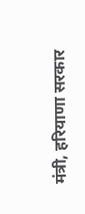मंत्री, हरियाणा सरकार